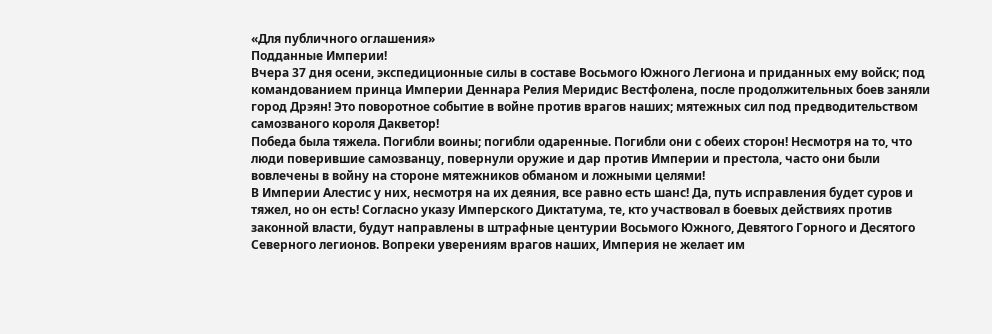«Для публичного оглашения»
Подданные Империи!
Вчера 37 дня осени, экспедиционные силы в составе Восьмого Южного Легиона и приданных ему войск; под командованием принца Империи Деннара Релия Меридис Вестфолена, после продолжительных боев заняли город Дрэян! Это поворотное событие в войне против врагов наших; мятежных сил под предводительством самозваного короля Дакветор!
Победа была тяжела. Погибли воины; погибли одаренные. Погибли они с обеих сторон! Несмотря на то, что люди поверившие самозванцу, повернули оружие и дар против Империи и престола, часто они были вовлечены в войну на стороне мятежников обманом и ложными целями!
В Империи Алестис у них, несмотря на их деяния, все равно есть шанс! Да, путь исправления будет суров и тяжел, но он есть! Согласно указу Имперского Диктатума, те, кто участвовал в боевых действиях против законной власти, будут направлены в штрафные центурии Восьмого Южного, Девятого Горного и Десятого Северного легионов. Вопреки уверениям врагов наших, Империя не желает им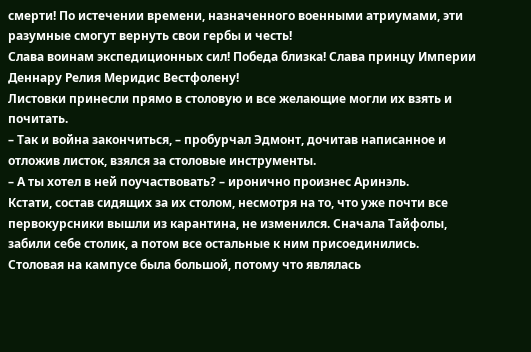смерти! По истечении времени, назначенного военными атриумами, эти разумные смогут вернуть свои гербы и честь!
Слава воинам экспедиционных сил! Победа близка! Слава принцу Империи Деннару Релия Меридис Вестфолену!
Листовки принесли прямо в столовую и все желающие могли их взять и почитать.
– Так и война закончиться, – пробурчал Эдмонт, дочитав написанное и отложив листок, взялся за столовые инструменты.
– А ты хотел в ней поучаствовать? – иронично произнес Аринэль.
Кстати, состав сидящих за их столом, несмотря на то, что уже почти все первокурсники вышли из карантина, не изменился. Сначала Тайфолы, забили себе столик, а потом все остальные к ним присоединились.
Столовая на кампусе была большой, потому что являлась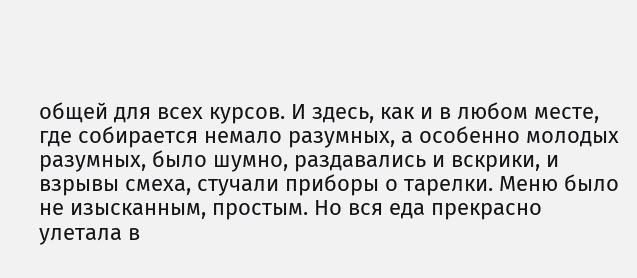общей для всех курсов. И здесь, как и в любом месте, где собирается немало разумных, а особенно молодых разумных, было шумно, раздавались и вскрики, и взрывы смеха, стучали приборы о тарелки. Меню было не изысканным, простым. Но вся еда прекрасно улетала в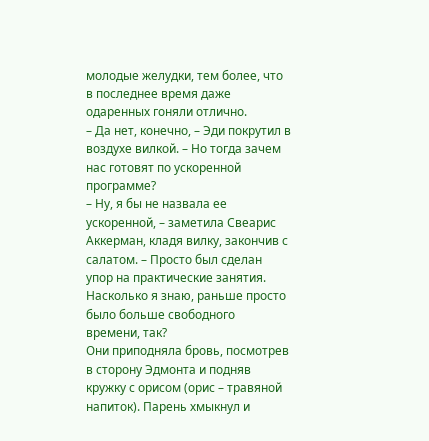молодые желудки, тем более, что в последнее время даже одаренных гоняли отлично.
– Да нет, конечно, – Эди покрутил в воздухе вилкой. – Но тогда зачем нас готовят по ускоренной программе?
– Ну, я бы не назвала ее ускоренной, – заметила Свеарис Аккерман, кладя вилку, закончив с салатом. – Просто был сделан упор на практические занятия. Насколько я знаю, раньше просто было больше свободного времени, так?
Они приподняла бровь, посмотрев в сторону Эдмонта и подняв кружку с орисом (орис – травяной напиток). Парень хмыкнул и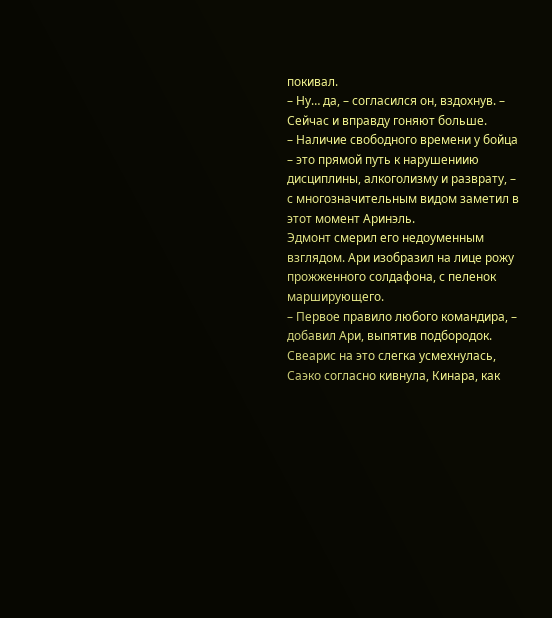покивал.
– Ну… да, – согласился он, вздохнув. – Сейчас и вправду гоняют больше.
– Наличие свободного времени у бойца – это прямой путь к нарушениию дисциплины, алкоголизму и разврату, – с многозначительным видом заметил в этот момент Аринэль.
Эдмонт смерил его недоуменным взглядом. Ари изобразил на лице рожу прожженного солдафона, с пеленок марширующего.
– Первое правило любого командира, – добавил Ари, выпятив подбородок.
Свеарис на это слегка усмехнулась, Саэко согласно кивнула, Кинара, как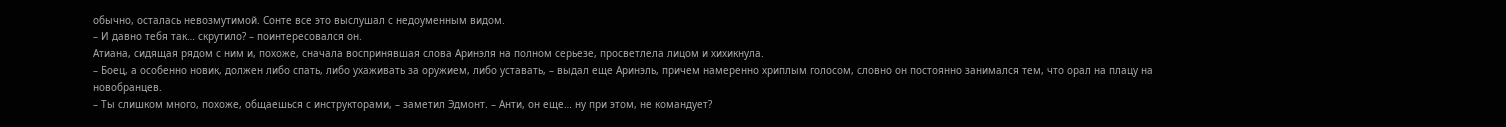обычно, осталась невозмутимой. Сонте все это выслушал с недоуменным видом.
– И давно тебя так… скрутило? – поинтересовался он.
Атиана, сидящая рядом с ним и, похоже, сначала воспринявшая слова Аринэля на полном серьезе, просветлела лицом и хихикнула.
– Боец, а особенно новик, должен либо спать, либо ухаживать за оружием, либо уставать, – выдал еще Аринэль, причем намеренно хриплым голосом, словно он постоянно занимался тем, что орал на плацу на новобранцев.
– Ты слишком много, похоже, общаешься с инструкторами, – заметил Эдмонт. – Анти, он еще… ну при этом, не командует?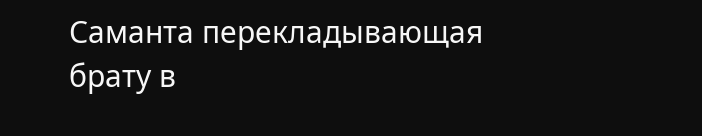Саманта перекладывающая брату в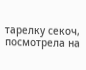тарелку секоч, посмотрела на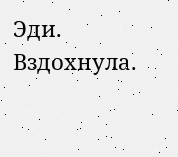Эди. Вздохнула.